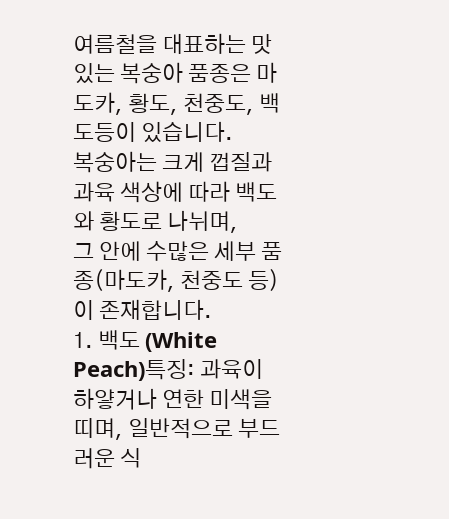여름철을 대표하는 맛있는 복숭아 품종은 마도카, 황도, 천중도, 백도등이 있습니다.
복숭아는 크게 껍질과 과육 색상에 따라 백도와 황도로 나뉘며,
그 안에 수많은 세부 품종(마도카, 천중도 등)이 존재합니다.
1. 백도 (White Peach)특징: 과육이 하얗거나 연한 미색을 띠며, 일반적으로 부드러운 식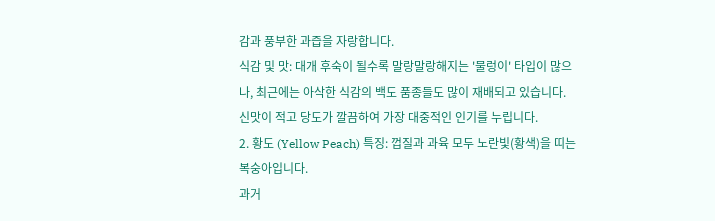감과 풍부한 과즙을 자랑합니다.
식감 및 맛: 대개 후숙이 될수록 말랑말랑해지는 '물렁이' 타입이 많으나, 최근에는 아삭한 식감의 백도 품종들도 많이 재배되고 있습니다.
신맛이 적고 당도가 깔끔하여 가장 대중적인 인기를 누립니다.
2. 황도 (Yellow Peach) 특징: 껍질과 과육 모두 노란빛(황색)을 띠는 복숭아입니다.
과거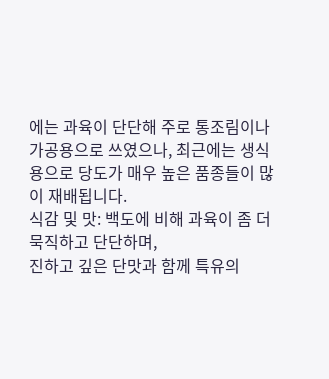에는 과육이 단단해 주로 통조림이나 가공용으로 쓰였으나, 최근에는 생식용으로 당도가 매우 높은 품종들이 많이 재배됩니다.
식감 및 맛: 백도에 비해 과육이 좀 더 묵직하고 단단하며,
진하고 깊은 단맛과 함께 특유의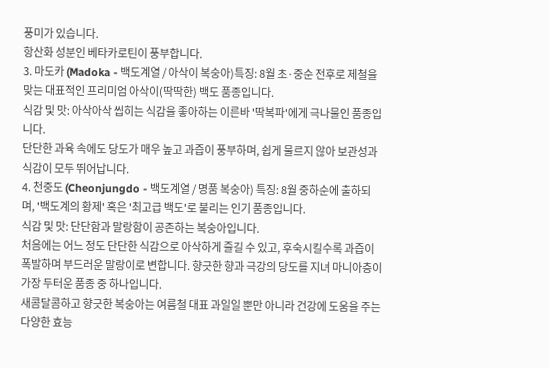풍미가 있습니다.
항산화 성분인 베타카로틴이 풍부합니다.
3. 마도카 (Madoka - 백도계열 / 아삭이 복숭아)특징: 8월 초·중순 전후로 제철을 맞는 대표적인 프리미엄 아삭이(딱딱한) 백도 품종입니다.
식감 및 맛: 아삭아삭 씹히는 식감을 좋아하는 이른바 '딱복파'에게 극나물인 품종입니다.
단단한 과육 속에도 당도가 매우 높고 과즙이 풍부하며, 쉽게 물르지 않아 보관성과 식감이 모두 뛰어납니다.
4. 천중도 (Cheonjungdo - 백도계열 / 명품 복숭아) 특징: 8월 중하순에 출하되며, '백도계의 황제' 혹은 '최고급 백도'로 불리는 인기 품종입니다.
식감 및 맛: 단단함과 말랑함이 공존하는 복숭아입니다.
처음에는 어느 정도 단단한 식감으로 아삭하게 즐길 수 있고, 후숙시킬수록 과즙이 폭발하며 부드러운 말랑이로 변합니다. 향긋한 향과 극강의 당도를 지녀 마니아층이 가장 두터운 품종 중 하나입니다.
새콤달콤하고 향긋한 복숭아는 여름철 대표 과일일 뿐만 아니라 건강에 도움을 주는 다양한 효능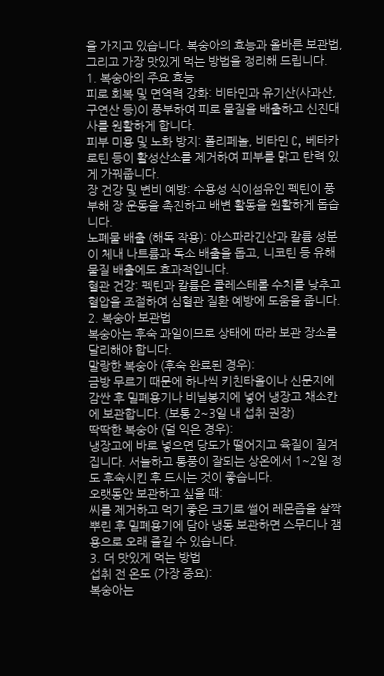을 가지고 있습니다. 복숭아의 효능과 올바른 보관법, 그리고 가장 맛있게 먹는 방법을 정리해 드립니다.
1. 복숭아의 주요 효능
피로 회복 및 면역력 강화: 비타민과 유기산(사과산, 구연산 등)이 풍부하여 피로 물질을 배출하고 신진대사를 원활하게 합니다.
피부 미용 및 노화 방지: 폴리페놀, 비타민 C, 베타카로틴 등이 활성산소를 제거하여 피부를 맑고 탄력 있게 가꿔줍니다.
장 건강 및 변비 예방: 수용성 식이섬유인 펙틴이 풍부해 장 운동을 촉진하고 배변 활동을 원활하게 돕습니다.
노폐물 배출 (해독 작용): 아스파라긴산과 칼륨 성분이 체내 나트륨과 독소 배출을 돕고, 니코틴 등 유해 물질 배출에도 효과적입니다.
혈관 건강: 펙틴과 칼륨은 콜레스테롤 수치를 낮추고 혈압을 조절하여 심혈관 질환 예방에 도움을 줍니다.
2. 복숭아 보관법
복숭아는 후숙 과일이므로 상태에 따라 보관 장소를 달리해야 합니다.
말랑한 복숭아 (후숙 완료된 경우):
금방 무르기 때문에 하나씩 키친타올이나 신문지에 감싼 후 밀폐용기나 비닐봉지에 넣어 냉장고 채소칸에 보관합니다. (보통 2~3일 내 섭취 권장)
딱딱한 복숭아 (덜 익은 경우):
냉장고에 바로 넣으면 당도가 떨어지고 육질이 질겨집니다. 서늘하고 통풍이 잘되는 상온에서 1~2일 정도 후숙시킨 후 드시는 것이 좋습니다.
오랫동안 보관하고 싶을 때:
씨를 제거하고 먹기 좋은 크기로 썰어 레몬즙을 살짝 뿌린 후 밀폐용기에 담아 냉동 보관하면 스무디나 잼용으로 오래 즐길 수 있습니다.
3. 더 맛있게 먹는 방법
섭취 전 온도 (가장 중요):
복숭아는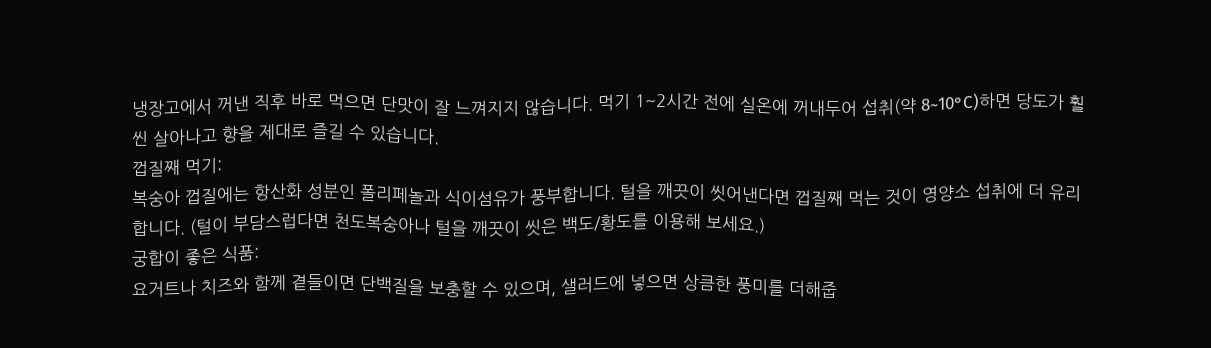냉장고에서 꺼낸 직후 바로 먹으면 단맛이 잘 느껴지지 않습니다. 먹기 1~2시간 전에 실온에 꺼내두어 섭취(약 8~10°C)하면 당도가 훨씬 살아나고 향을 제대로 즐길 수 있습니다.
껍질째 먹기:
복숭아 껍질에는 항산화 성분인 폴리페놀과 식이섬유가 풍부합니다. 털을 깨끗이 씻어낸다면 껍질째 먹는 것이 영양소 섭취에 더 유리합니다. (털이 부담스럽다면 천도복숭아나 털을 깨끗이 씻은 백도/황도를 이용해 보세요.)
궁합이 좋은 식품:
요거트나 치즈와 함께 곁들이면 단백질을 보충할 수 있으며, 샐러드에 넣으면 상큼한 풍미를 더해줍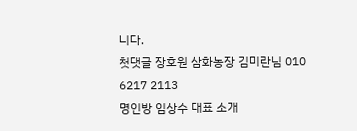니다.
첫댓글 장호원 삼화농장 김미란님 010 6217 2113
명인방 임상수 대표 소개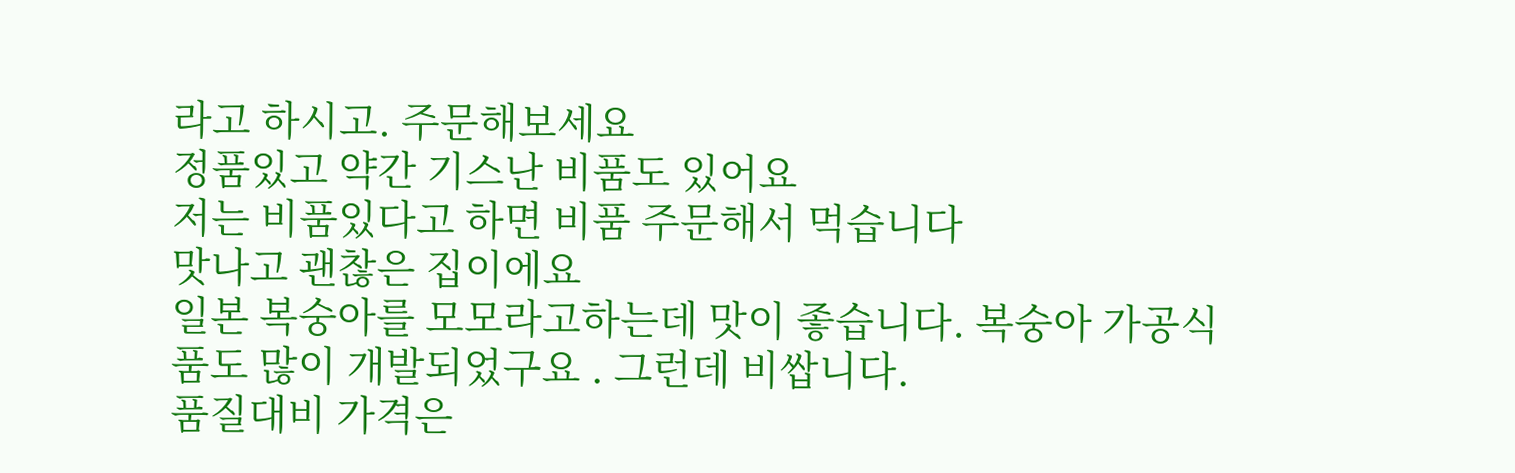라고 하시고. 주문해보세요
정품있고 약간 기스난 비품도 있어요
저는 비품있다고 하면 비품 주문해서 먹습니다
맛나고 괜찮은 집이에요
일본 복숭아를 모모라고하는데 맛이 좋습니다. 복숭아 가공식품도 많이 개발되었구요 . 그런데 비쌉니다.
품질대비 가격은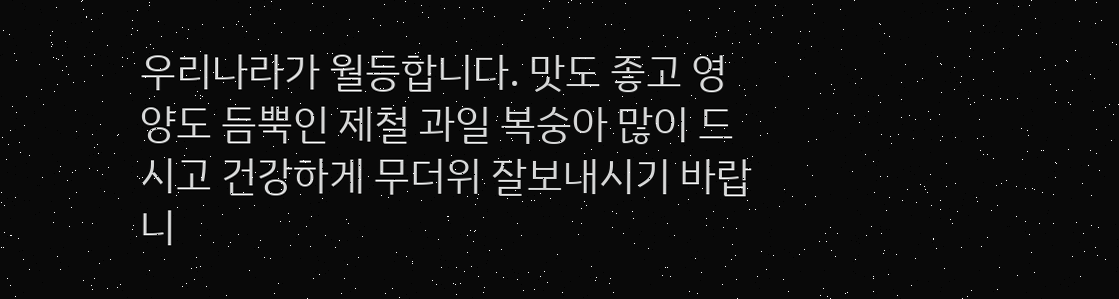우리나라가 월등합니다. 맛도 좋고 영양도 듬뿍인 제철 과일 복숭아 많이 드시고 건강하게 무더위 잘보내시기 바랍니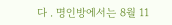다 . 명인방에서는 8월 11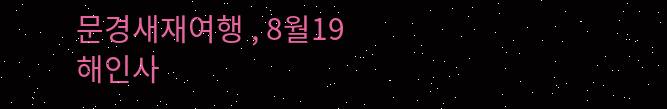문경새재여행 , 8월19 해인사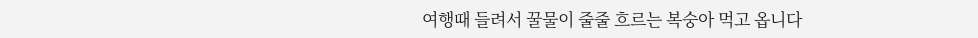여행때 들려서 꿀물이 줄줄 흐르는 복숭아 먹고 옵니다